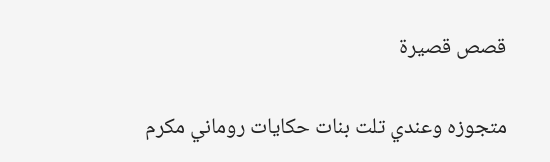قصص قصيرة

متجوزه وعندي تلت بنات حكايات روماني مكرم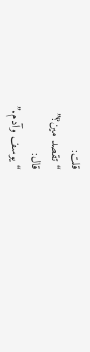قلت:
“تقصد مين؟”
قال:
“يوسف وآدم.”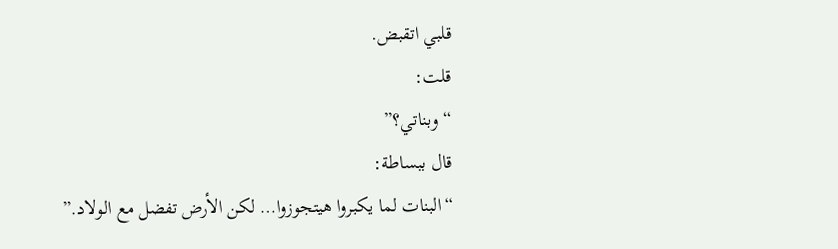قلبي اتقبض.
قلت:
“وبناتي؟”
قال ببساطة:
“البنات لما يكبروا هيتجوزوا… لكن الأرض تفضل مع الولاد.”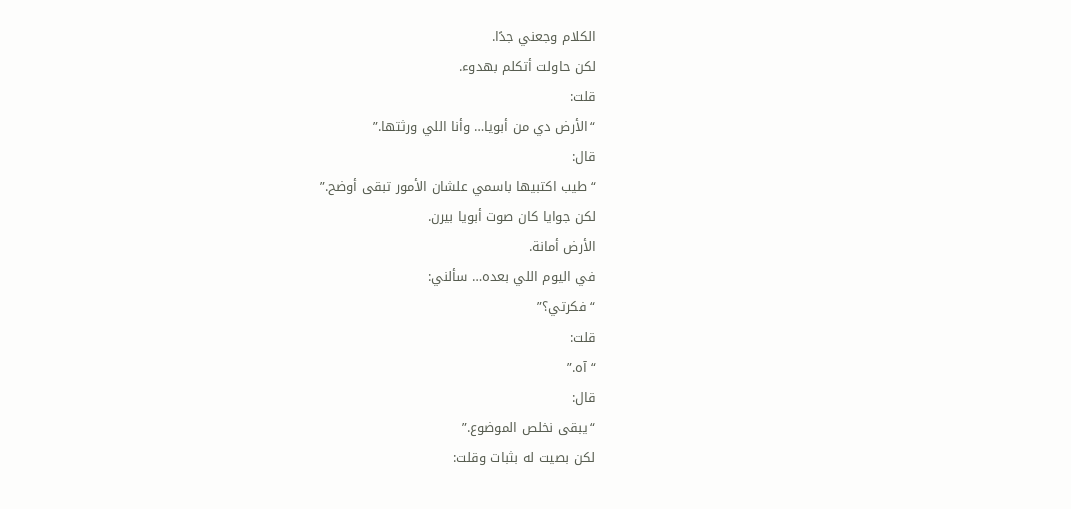الكلام وجعني جدًا.
لكن حاولت أتكلم بهدوء.
قلت:
“الأرض دي من أبويا… وأنا اللي ورثتها.”
قال:
“طيب اكتبيها باسمي علشان الأمور تبقى أوضح.”
لكن جوايا كان صوت أبويا بيرن.
الأرض أمانة.
في اليوم اللي بعده… سألني:
“فكرتي؟”
قلت:
“آه.”
قال:
“يبقى نخلص الموضوع.”
لكن بصيت له بثبات وقلت: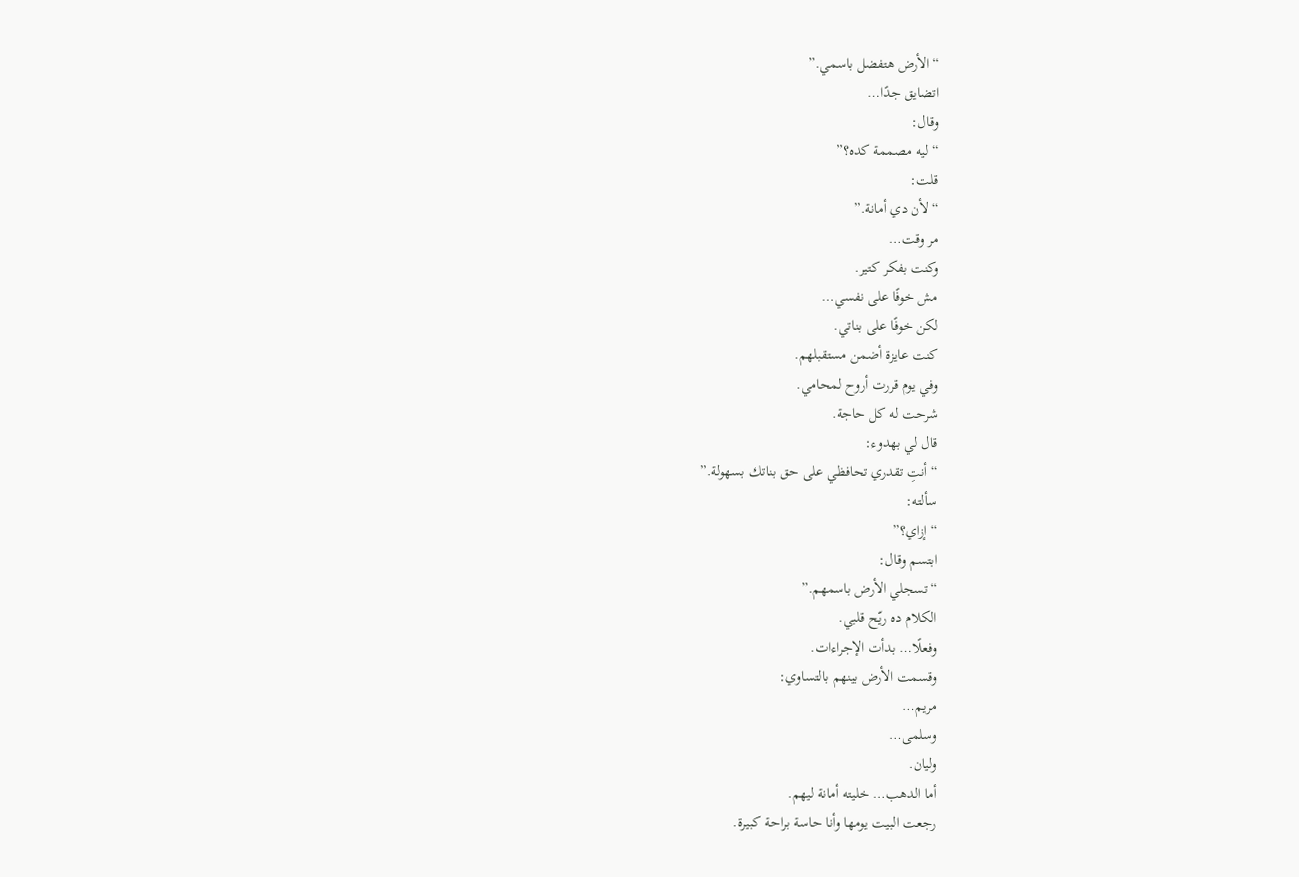“الأرض هتفضل باسمي.”
اتضايق جدًا…
وقال:
“ليه مصممة كده؟”
قلت:
“لأن دي أمانة.”
مر وقت…
وكنت بفكر كتير.
مش خوفًا على نفسي…
لكن خوفًا على بناتي.
كنت عايزة أضمن مستقبلهم.
وفي يوم قررت أروح لمحامي.
شرحت له كل حاجة.
قال لي بهدوء:
“أنتِ تقدري تحافظي على حق بناتك بسهولة.”
سألته:
“إزاي؟”
ابتسم وقال:
“تسجلي الأرض باسمهم.”
الكلام ده ريّح قلبي.
وفعلًا… بدأت الإجراءات.
وقسمت الأرض بينهم بالتساوي:
مريم…
وسلمى…
وليان.
أما الدهب… خليته أمانة ليهم.
رجعت البيت يومها وأنا حاسة براحة كبيرة.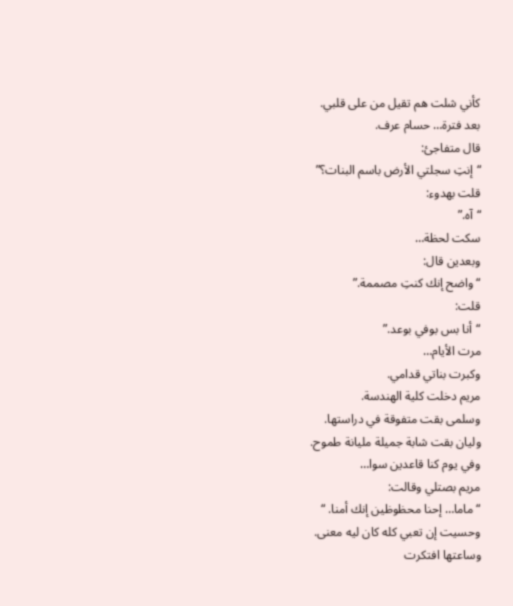كأني شلت هم تقيل من على قلبي.
بعد فترة… حسام عرف.
قال متفاجئ:
“إنتِ سجلتي الأرض باسم البنات؟”
قلت بهدوء:
“آه.”
سكت لحظة…
وبعدين قال:
“واضح إنك كنتِ مصممة.”
قلت:
“أنا بس بوفي بوعد.”
مرت الأيام…
وكبرت بناتي قدامي.
مريم دخلت كلية الهندسة.
وسلمى بقت متفوقة في دراستها.
وليان بقت شابة جميلة مليانة طموح.
وفي يوم كنا قاعدين سوا…
مريم بصتلي وقالت:
“ماما… إحنا محظوظين إنك أمنا. “
وحسيت إن تعبي كله كان ليه معنى.
وساعتها افتكرت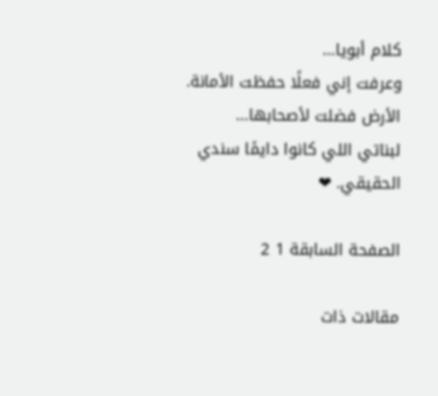كلام أبويا…
وعرفت إني فعلًا حفظت الأمانة.
الأرض فضلت لأصحابها…
لبناتي اللي كانوا دايمًا سندي الحقيقي. ❤

الصفحة السابقة 1 2

مقالات ذات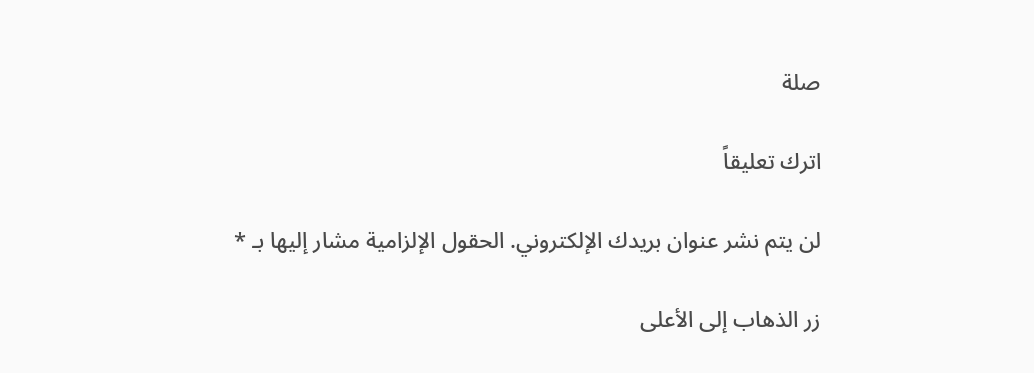صلة

اترك تعليقاً

لن يتم نشر عنوان بريدك الإلكتروني. الحقول الإلزامية مشار إليها بـ *

زر الذهاب إلى الأعلى